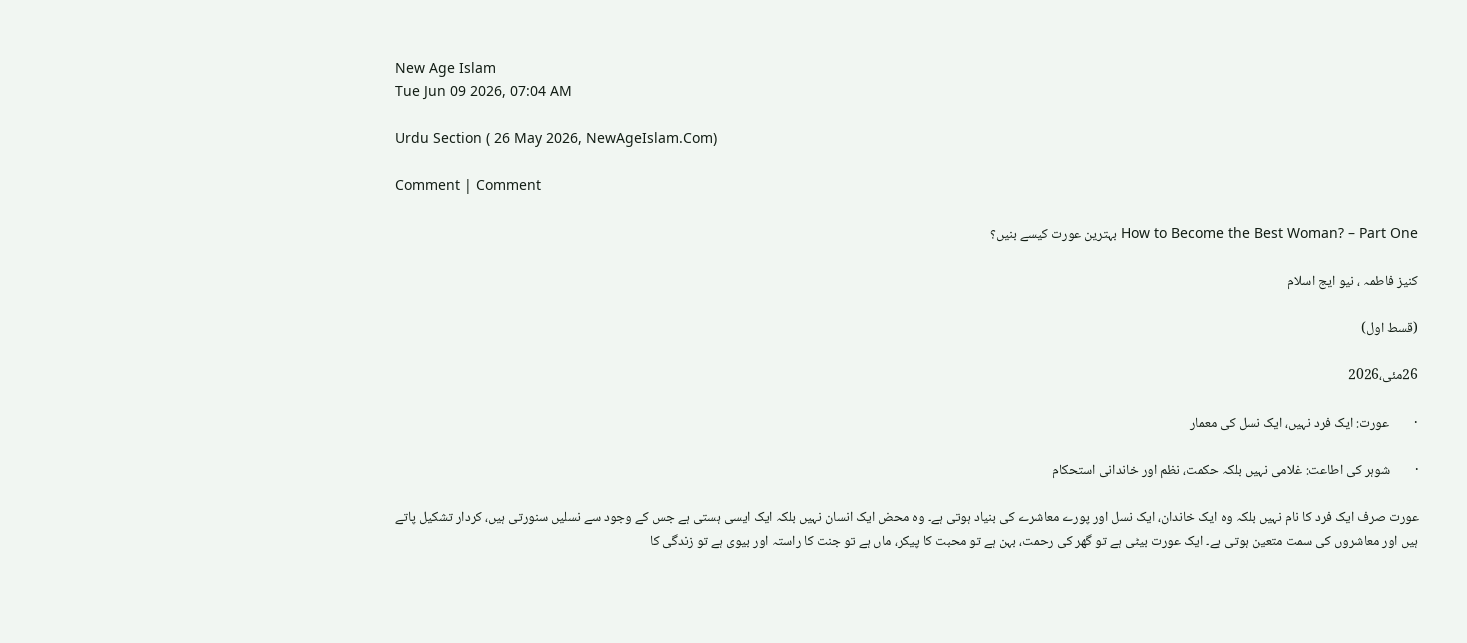New Age Islam
Tue Jun 09 2026, 07:04 AM

Urdu Section ( 26 May 2026, NewAgeIslam.Com)

Comment | Comment

How to Become the Best Woman? – Part One بہترین عورت کیسے بنیں؟

کنیز فاطمہ ، نیو ایج اسلام

(قسط اول)

26مئی،2026

·        عورت: ایک فرد نہیں، ایک نسل کی معمار

·        شوہر کی اطاعت: غلامی نہیں بلکہ حکمت، نظم اور خاندانی استحکام

عورت صرف ایک فرد کا نام نہیں بلکہ وہ ایک خاندان، ایک نسل اور پورے معاشرے کی بنیاد ہوتی ہے۔ وہ محض ایک انسان نہیں بلکہ ایک ایسی ہستی ہے جس کے وجود سے نسلیں سنورتی ہیں، کردار تشکیل پاتے ہیں اور معاشروں کی سمت متعین ہوتی ہے۔ ایک عورت بیٹی ہے تو گھر کی رحمت، بہن ہے تو محبت کا پیکر، ماں ہے تو جنت کا راستہ اور بیوی ہے تو زندگی کا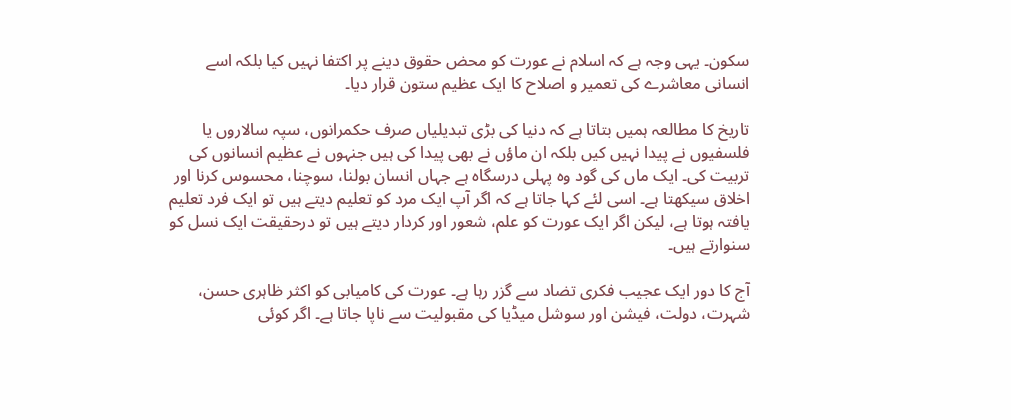سکون۔ یہی وجہ ہے کہ اسلام نے عورت کو محض حقوق دینے پر اکتفا نہیں کیا بلکہ اسے انسانی معاشرے کی تعمیر و اصلاح کا ایک عظیم ستون قرار دیا۔

تاریخ کا مطالعہ ہمیں بتاتا ہے کہ دنیا کی بڑی تبدیلیاں صرف حکمرانوں، سپہ سالاروں یا فلسفیوں نے پیدا نہیں کیں بلکہ ان ماؤں نے بھی پیدا کی ہیں جنہوں نے عظیم انسانوں کی تربیت کی۔ ایک ماں کی گود وہ پہلی درسگاہ ہے جہاں انسان بولنا، سوچنا، محسوس کرنا اور اخلاق سیکھتا ہے۔ اسی لئے کہا جاتا ہے کہ اگر آپ ایک مرد کو تعلیم دیتے ہیں تو ایک فرد تعلیم یافتہ ہوتا ہے، لیکن اگر ایک عورت کو علم، شعور اور کردار دیتے ہیں تو درحقیقت ایک نسل کو سنوارتے ہیں۔

آج کا دور ایک عجیب فکری تضاد سے گزر رہا ہے۔ عورت کی کامیابی کو اکثر ظاہری حسن، شہرت، دولت، فیشن اور سوشل میڈیا کی مقبولیت سے ناپا جاتا ہے۔ اگر کوئی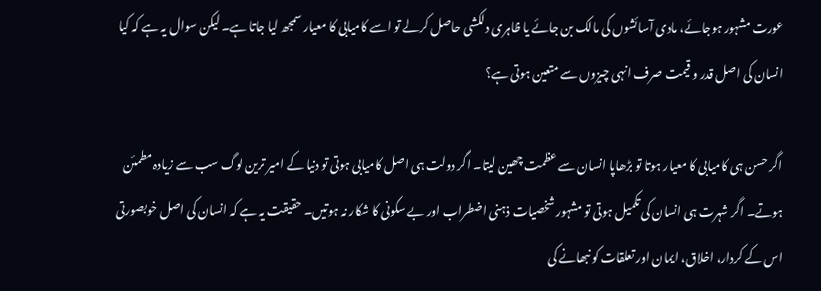عورت مشہور ہوجائے، مادی آسائشوں کی مالک بن جائے یا ظاہری دلکشی حاصل کرلے تو اسے کامیابی کا معیار سمجھ لیا جاتا ہے۔ لیکن سوال یہ ہے کہ کیا انسان کی اصل قدر و قیمت صرف انہی چیزوں سے متعین ہوتی ہے؟

اگر حسن ہی کامیابی کا معیار ہوتا تو بڑھاپا انسان سے عظمت چھین لیتا۔ اگر دولت ہی اصل کامیابی ہوتی تو دنیا کے امیر ترین لوگ سب سے زیادہ مطمئن ہوتے۔ اگر شہرت ہی انسان کی تکمیل ہوتی تو مشہور شخصیات ذہنی اضطراب اور بے سکونی کا شکار نہ ہوتیں۔ حقیقت یہ ہے کہ انسان کی اصل خوبصورتی اس کے کردار، اخلاق، ایمان اور تعلقات کو نبھانے کی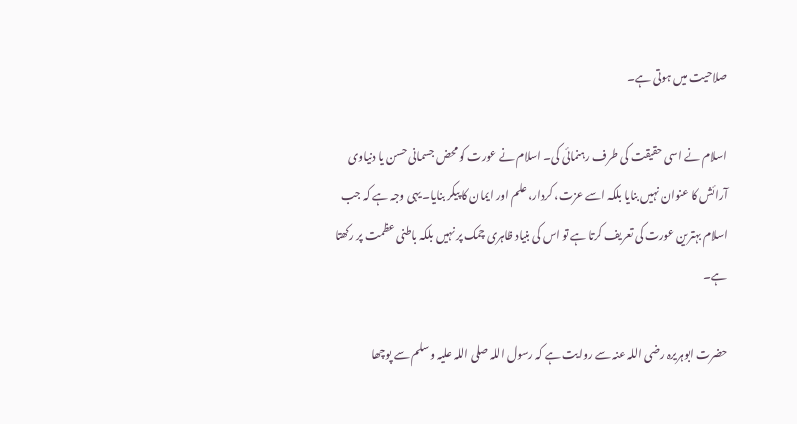صلاحیت میں ہوتی ہے۔

اسلام نے اسی حقیقت کی طرف رہنمائی کی۔ اسلام نے عورت کو محض جسمانی حسن یا دنیاوی آرائش کا عنوان نہیں بنایا بلکہ اسے عزت، کردار، علم اور ایمان کا پیکر بنایا۔ یہی وجہ ہے کہ جب اسلام بہترین عورت کی تعریف کرتا ہے تو اس کی بنیاد ظاہری چمک پر نہیں بلکہ باطنی عظمت پر رکھتا ہے۔

حضرت ابوہریرہ رضی اللہ عنہ سے روایت ہے کہ رسول اللہ صلی اللہ علیہ وسلم سے پوچھا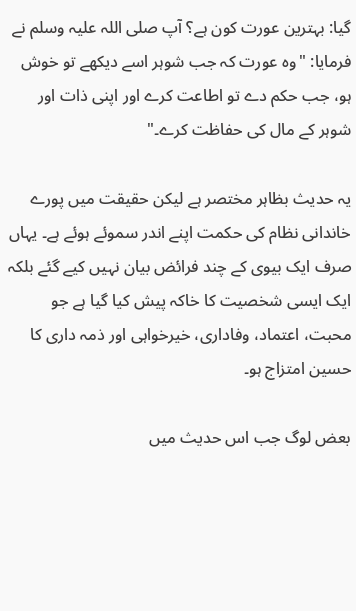گیا: بہترین عورت کون ہے؟ آپ صلی اللہ علیہ وسلم نے فرمایا: "وہ عورت کہ جب شوہر اسے دیکھے تو خوش ہو، جب حکم دے تو اطاعت کرے اور اپنی ذات اور شوہر کے مال کی حفاظت کرے۔"

یہ حدیث بظاہر مختصر ہے لیکن حقیقت میں پورے خاندانی نظام کی حکمت اپنے اندر سموئے ہوئے ہے۔ یہاں صرف ایک بیوی کے چند فرائض بیان نہیں کیے گئے بلکہ ایک ایسی شخصیت کا خاکہ پیش کیا گیا ہے جو محبت، اعتماد، وفاداری، خیرخواہی اور ذمہ داری کا حسین امتزاج ہو۔

بعض لوگ جب اس حدیث میں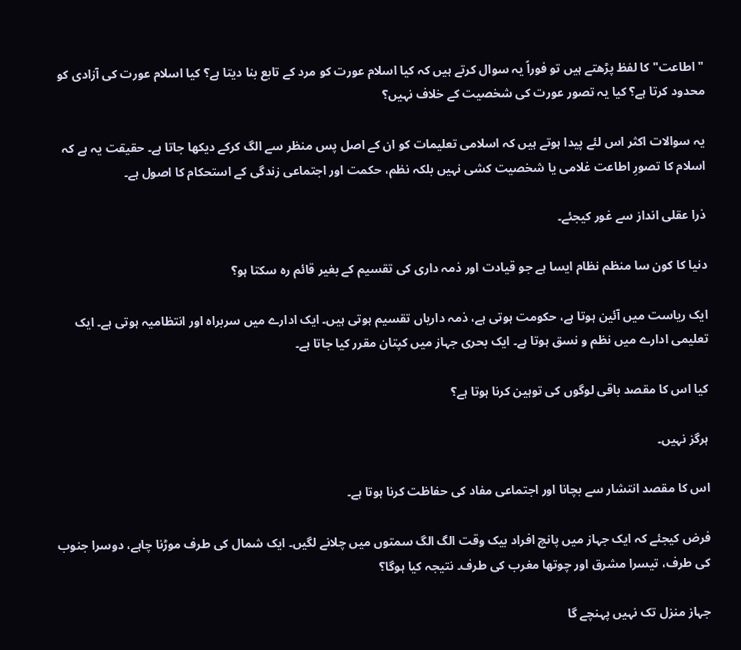"اطاعت" کا لفظ پڑھتے ہیں تو فوراً یہ سوال کرتے ہیں کہ کیا اسلام عورت کو مرد کے تابع بنا دیتا ہے؟ کیا اسلام عورت کی آزادی کو محدود کرتا ہے؟ کیا یہ تصور عورت کی شخصیت کے خلاف نہیں؟

یہ سوالات اکثر اس لئے پیدا ہوتے ہیں کہ اسلامی تعلیمات کو ان کے اصل پس منظر سے الگ کرکے دیکھا جاتا ہے۔ حقیقت یہ ہے کہ اسلام کا تصورِ اطاعت غلامی یا شخصیت کشی نہیں بلکہ نظم، حکمت اور اجتماعی زندگی کے استحکام کا اصول ہے۔

ذرا عقلی انداز سے غور کیجئے۔

دنیا کا کون سا منظم نظام ایسا ہے جو قیادت اور ذمہ داری کی تقسیم کے بغیر قائم رہ سکتا ہو؟

ایک ریاست میں آئین ہوتا ہے، حکومت ہوتی ہے، ذمہ داریاں تقسیم ہوتی ہیں۔ ایک ادارے میں سربراہ اور انتظامیہ ہوتی ہے۔ ایک تعلیمی ادارے میں نظم و نسق ہوتا ہے۔ ایک بحری جہاز میں کپتان مقرر کیا جاتا ہے۔

کیا اس کا مقصد باقی لوگوں کی توہین کرنا ہوتا ہے؟

ہرگز نہیں۔

اس کا مقصد انتشار سے بچانا اور اجتماعی مفاد کی حفاظت کرنا ہوتا ہے۔

فرض کیجئے کہ ایک جہاز میں پانچ افراد بیک وقت الگ الگ سمتوں میں چلانے لگیں۔ ایک شمال کی طرف موڑنا چاہے، دوسرا جنوب کی طرف، تیسرا مشرق اور چوتھا مغرب کی طرف۔ نتیجہ کیا ہوگا؟

جہاز منزل تک نہیں پہنچے گا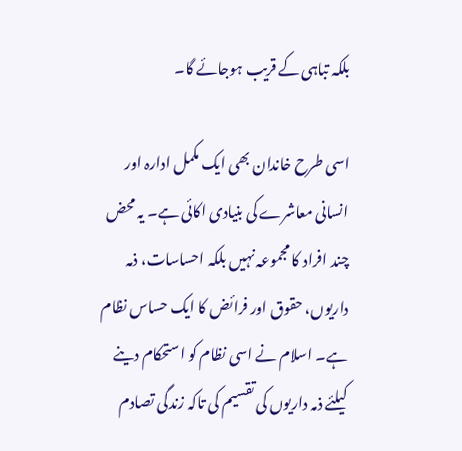بلکہ تباہی کے قریب ہوجائے گا۔

اسی طرح خاندان بھی ایک مکمل ادارہ اور انسانی معاشرے کی بنیادی اکائی ہے۔ یہ محض چند افراد کا مجموعہ نہیں بلکہ احساسات، ذمہ داریوں، حقوق اور فرائض کا ایک حساس نظام ہے۔ اسلام نے اسی نظام کو استحکام دینے کیلئے ذمہ داریوں کی تقسیم کی تاکہ زندگی تصادم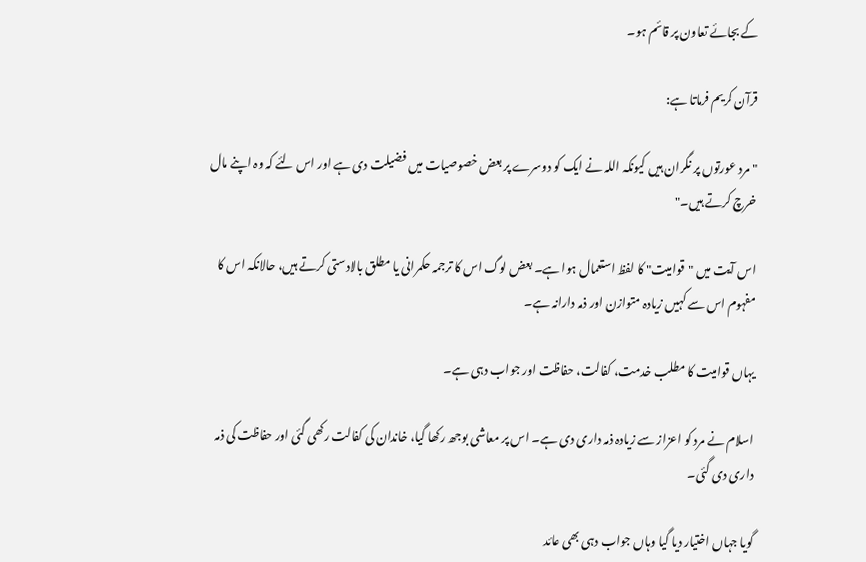کے بجائے تعاون پر قائم ہو۔

قرآن کریم فرماتا ہے:

"مرد عورتوں پر نگران ہیں کیونکہ اللہ نے ایک کو دوسرے پر بعض خصوصیات میں فضیلت دی ہے اور اس لئے کہ وہ اپنے مال خرچ کرتے ہیں۔"

اس آیت میں "قوامیت" کا لفظ استعمال ہوا ہے۔ بعض لوگ اس کا ترجمہ حکمرانی یا مطلق بالادستی کرتے ہیں، حالانکہ اس کا مفہوم اس سے کہیں زیادہ متوازن اور ذمہ دارانہ ہے۔

یہاں قوامیت کا مطلب خدمت، کفالت، حفاظت اور جواب دہی ہے۔

اسلام نے مرد کو اعزاز سے زیادہ ذمہ داری دی ہے۔ اس پر معاشی بوجھ رکھا گیا، خاندان کی کفالت رکھی گئی اور حفاظت کی ذمہ داری دی گئی۔

گویا جہاں اختیار دیا گیا وہاں جواب دہی بھی عائد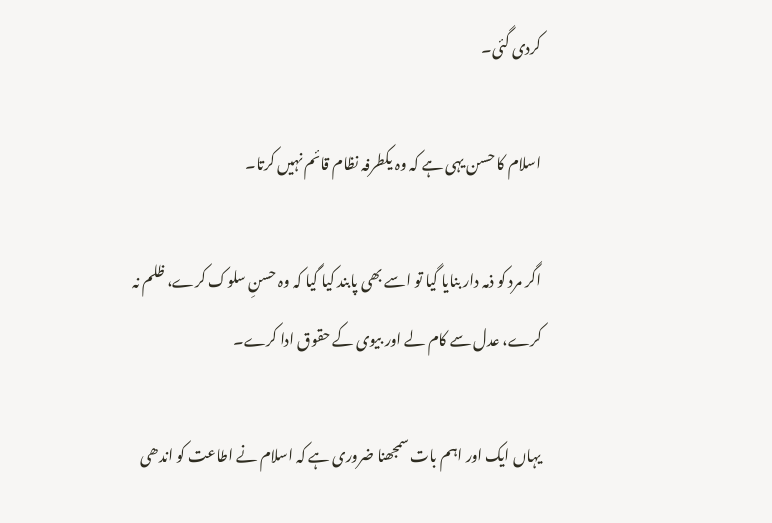کردی گئی۔

اسلام کا حسن یہی ہے کہ وہ یکطرفہ نظام قائم نہیں کرتا۔

اگر مرد کو ذمہ دار بنایا گیا تو اسے بھی پابند کیا گیا کہ وہ حسنِ سلوک کرے، ظلم نہ کرے، عدل سے کام لے اور بیوی کے حقوق ادا کرے۔

یہاں ایک اور اہم بات سمجھنا ضروری ہے کہ اسلام نے اطاعت کو اندھی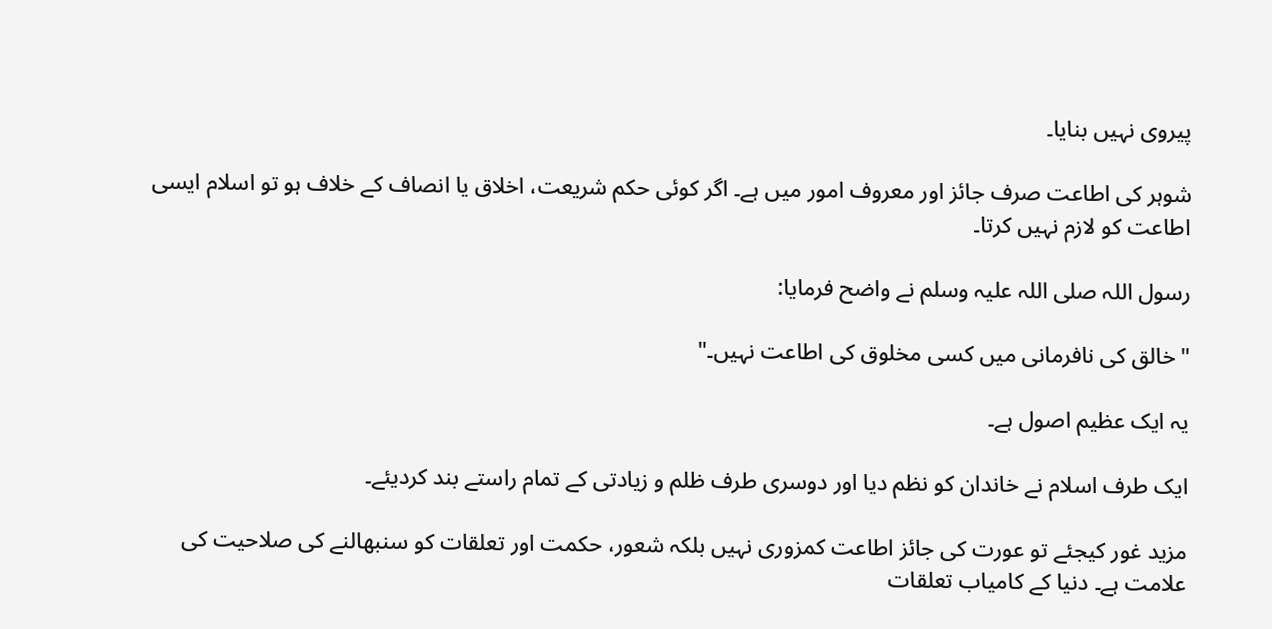پیروی نہیں بنایا۔

شوہر کی اطاعت صرف جائز اور معروف امور میں ہے۔ اگر کوئی حکم شریعت، اخلاق یا انصاف کے خلاف ہو تو اسلام ایسی اطاعت کو لازم نہیں کرتا۔

رسول اللہ صلی اللہ علیہ وسلم نے واضح فرمایا:

"خالق کی نافرمانی میں کسی مخلوق کی اطاعت نہیں۔"

یہ ایک عظیم اصول ہے۔

ایک طرف اسلام نے خاندان کو نظم دیا اور دوسری طرف ظلم و زیادتی کے تمام راستے بند کردیئے۔

مزید غور کیجئے تو عورت کی جائز اطاعت کمزوری نہیں بلکہ شعور، حکمت اور تعلقات کو سنبھالنے کی صلاحیت کی علامت ہے۔ دنیا کے کامیاب تعلقات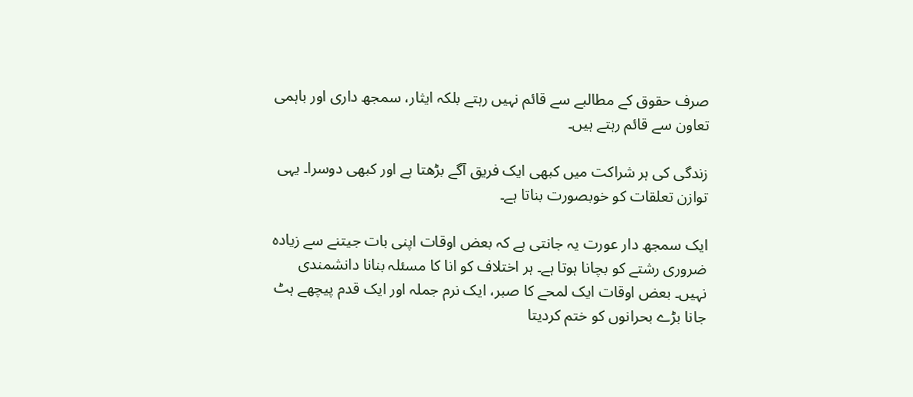صرف حقوق کے مطالبے سے قائم نہیں رہتے بلکہ ایثار، سمجھ داری اور باہمی تعاون سے قائم رہتے ہیں۔

زندگی کی ہر شراکت میں کبھی ایک فریق آگے بڑھتا ہے اور کبھی دوسرا۔ یہی توازن تعلقات کو خوبصورت بناتا ہے۔

ایک سمجھ دار عورت یہ جانتی ہے کہ بعض اوقات اپنی بات جیتنے سے زیادہ ضروری رشتے کو بچانا ہوتا ہے۔ ہر اختلاف کو انا کا مسئلہ بنانا دانشمندی نہیں۔ بعض اوقات ایک لمحے کا صبر، ایک نرم جملہ اور ایک قدم پیچھے ہٹ جانا بڑے بحرانوں کو ختم کردیتا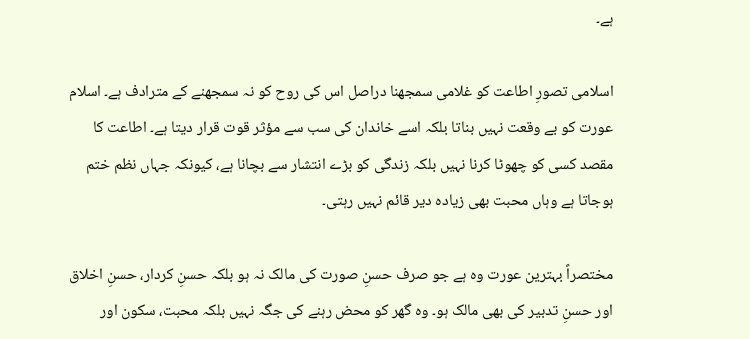ہے۔

اسلامی تصورِ اطاعت کو غلامی سمجھنا دراصل اس کی روح کو نہ سمجھنے کے مترادف ہے۔ اسلام عورت کو بے وقعت نہیں بناتا بلکہ اسے خاندان کی سب سے مؤثر قوت قرار دیتا ہے۔ اطاعت کا مقصد کسی کو چھوٹا کرنا نہیں بلکہ زندگی کو بڑے انتشار سے بچانا ہے، کیونکہ جہاں نظم ختم ہوجاتا ہے وہاں محبت بھی زیادہ دیر قائم نہیں رہتی۔

مختصراً بہترین عورت وہ ہے جو صرف حسنِ صورت کی مالک نہ ہو بلکہ حسنِ کردار، حسنِ اخلاق اور حسنِ تدبیر کی بھی مالک ہو۔ وہ گھر کو محض رہنے کی جگہ نہیں بلکہ محبت، سکون اور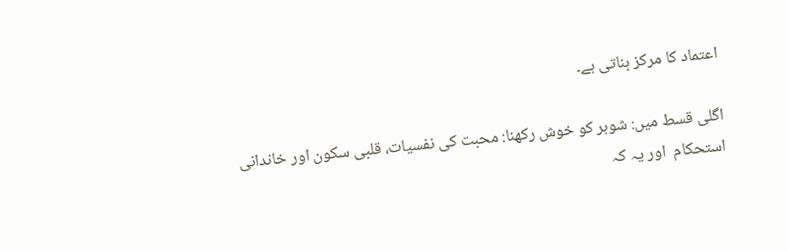اعتماد کا مرکز بناتی ہے۔

اگلی قسط میں: شوہر کو خوش رکھنا: محبت کی نفسیات، قلبی سکون اور خاندانی استحکام  اور یہ کہ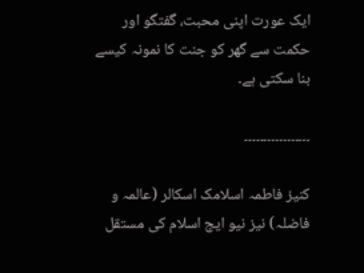ایک عورت اپنی محبت، گفتگو اور حکمت سے گھر کو جنت کا نمونہ کیسے بنا سکتی ہے۔

۔۔۔۔۔۔۔۔۔۔۔۔۔۔۔۔۔

کنیز فاطمہ اسلامک اسکالر (عالمہ و فاضلہ) نیز نیو ایج اسلام کی مستقل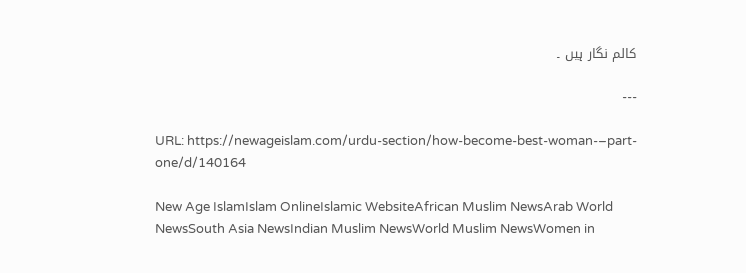کالم نگار ہیں ۔

---

URL: https://newageislam.com/urdu-section/how-become-best-woman-–part-one/d/140164

New Age IslamIslam OnlineIslamic WebsiteAfrican Muslim NewsArab World NewsSouth Asia NewsIndian Muslim NewsWorld Muslim NewsWomen in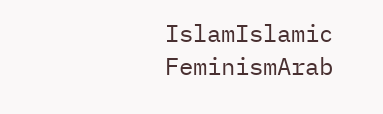IslamIslamic FeminismArab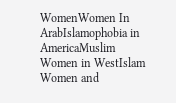WomenWomen In ArabIslamophobia in AmericaMuslim Women in WestIslam Women and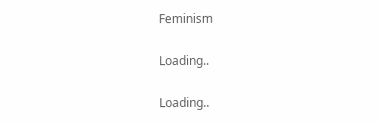Feminism

Loading..

Loading..